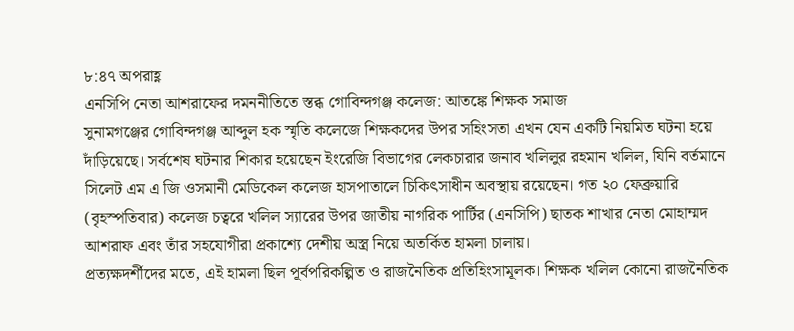৮:৪৭ অপরাহ্ণ
এনসিপি নেতা আশরাফের দমননীতিতে স্তব্ধ গোবিন্দগঞ্জ কলেজ: আতঙ্কে শিক্ষক সমাজ
সুনামগঞ্জের গোবিন্দগঞ্জ আব্দুল হক স্মৃতি কলেজে শিক্ষকদের উপর সহিংসতা এখন যেন একটি নিয়মিত ঘটনা হয়ে দাঁড়িয়েছে। সর্বশেষ ঘটনার শিকার হয়েছেন ইংরেজি বিভাগের লেকচারার জনাব খলিলুর রহমান খলিল, যিনি বর্তমানে সিলেট এম এ জি ওসমানী মেডিকেল কলেজ হাসপাতালে চিকিৎসাধীন অবস্থায় রয়েছেন। গত ২০ ফেব্রুয়ারি (বৃহস্পতিবার) কলেজ চত্বরে খলিল স্যারের উপর জাতীয় নাগরিক পার্টির (এনসিপি) ছাতক শাখার নেতা মোহাম্মদ আশরাফ এবং তাঁর সহযোগীরা প্রকাশ্যে দেশীয় অস্ত্র নিয়ে অতর্কিত হামলা চালায়।
প্রত্যক্ষদর্শীদের মতে, এই হামলা ছিল পূর্বপরিকল্পিত ও রাজনৈতিক প্রতিহিংসামূলক। শিক্ষক খলিল কোনো রাজনৈতিক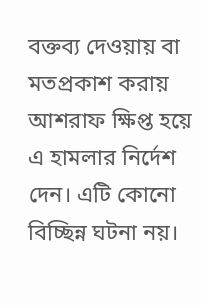বক্তব্য দেওয়ায় বা মতপ্রকাশ করায় আশরাফ ক্ষিপ্ত হয়ে এ হামলার নির্দেশ দেন। এটি কোনো বিচ্ছিন্ন ঘটনা নয়।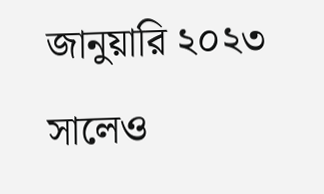জানুয়ারি ২০২৩ সালেও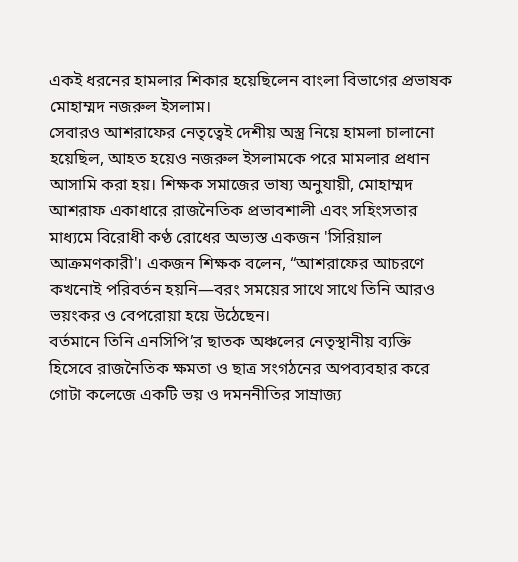একই ধরনের হামলার শিকার হয়েছিলেন বাংলা বিভাগের প্রভাষক মোহাম্মদ নজরুল ইসলাম।
সেবারও আশরাফের নেতৃত্বেই দেশীয় অস্ত্র নিয়ে হামলা চালানো হয়েছিল, আহত হয়েও নজরুল ইসলামকে পরে মামলার প্রধান আসামি করা হয়। শিক্ষক সমাজের ভাষ্য অনুযায়ী, মোহাম্মদ আশরাফ একাধারে রাজনৈতিক প্রভাবশালী এবং সহিংসতার মাধ্যমে বিরোধী কণ্ঠ রোধের অভ্যস্ত একজন 'সিরিয়াল আক্রমণকারী'। একজন শিক্ষক বলেন, “আশরাফের আচরণে কখনোই পরিবর্তন হয়নি—বরং সময়ের সাথে সাথে তিনি আরও ভয়ংকর ও বেপরোয়া হয়ে উঠেছেন।
বর্তমানে তিনি এনসিপি’র ছাতক অঞ্চলের নেতৃস্থানীয় ব্যক্তি হিসেবে রাজনৈতিক ক্ষমতা ও ছাত্র সংগঠনের অপব্যবহার করে গোটা কলেজে একটি ভয় ও দমননীতির সাম্রাজ্য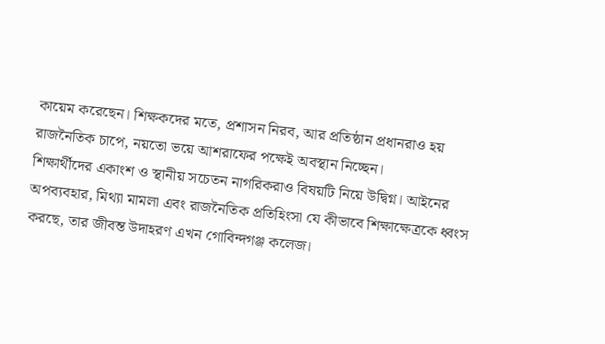কায়েম করেছেন। শিক্ষকদের মতে, প্রশাসন নিরব, আর প্রতিষ্ঠান প্রধানরাও হয় রাজনৈতিক চাপে, নয়তো ভয়ে আশরাফের পক্ষেই অবস্থান নিচ্ছেন।
শিক্ষার্থীদের একাংশ ও স্থানীয় সচেতন নাগরিকরাও বিষয়টি নিয়ে উদ্বিগ্ন। আইনের অপব্যবহার, মিথ্যা মামলা এবং রাজনৈতিক প্রতিহিংসা যে কীভাবে শিক্ষাক্ষেত্রকে ধ্বংস করছে, তার জীবন্ত উদাহরণ এখন গোবিন্দগঞ্জ কলেজ।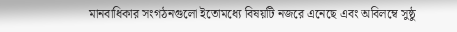মানবাধিকার সংগঠনগুলো ইতোমধ্যে বিষয়টি নজরে এনেছে এবং অবিলম্বে সুষ্ঠু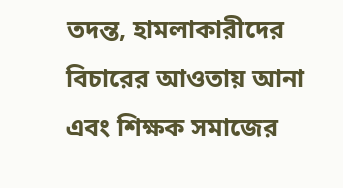তদন্ত, হামলাকারীদের বিচারের আওতায় আনা এবং শিক্ষক সমাজের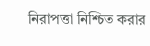নিরাপত্তা নিশ্চিত করার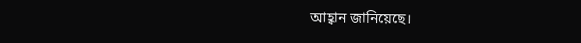আহ্বান জানিয়েছে।